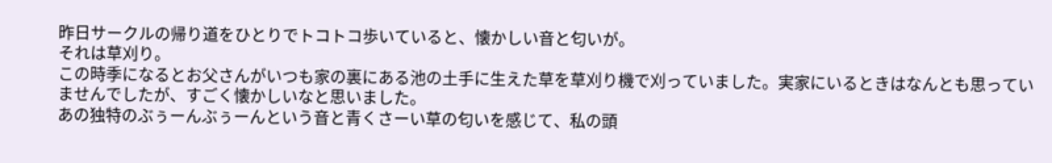昨日サークルの帰り道をひとりでトコトコ歩いていると、懐かしい音と匂いが。
それは草刈り。
この時季になるとお父さんがいつも家の裏にある池の土手に生えた草を草刈り機で刈っていました。実家にいるときはなんとも思っていませんでしたが、すごく懐かしいなと思いました。
あの独特のぶぅーんぶぅーんという音と青くさーい草の匂いを感じて、私の頭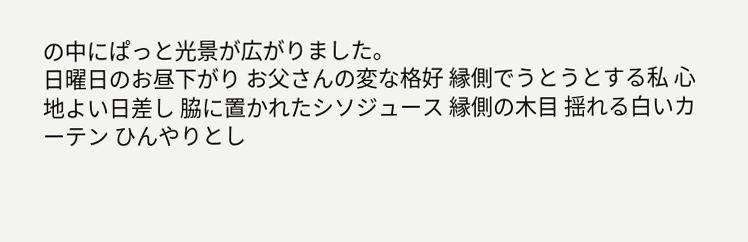の中にぱっと光景が広がりました。
日曜日のお昼下がり お父さんの変な格好 縁側でうとうとする私 心地よい日差し 脇に置かれたシソジュース 縁側の木目 揺れる白いカーテン ひんやりとし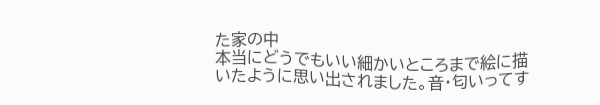た家の中
本当にどうでもいい細かいところまで絵に描いたように思い出されました。音・匂いってす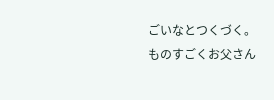ごいなとつくづく。
ものすごくお父さん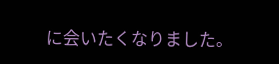に会いたくなりました。